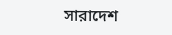সারাদেশ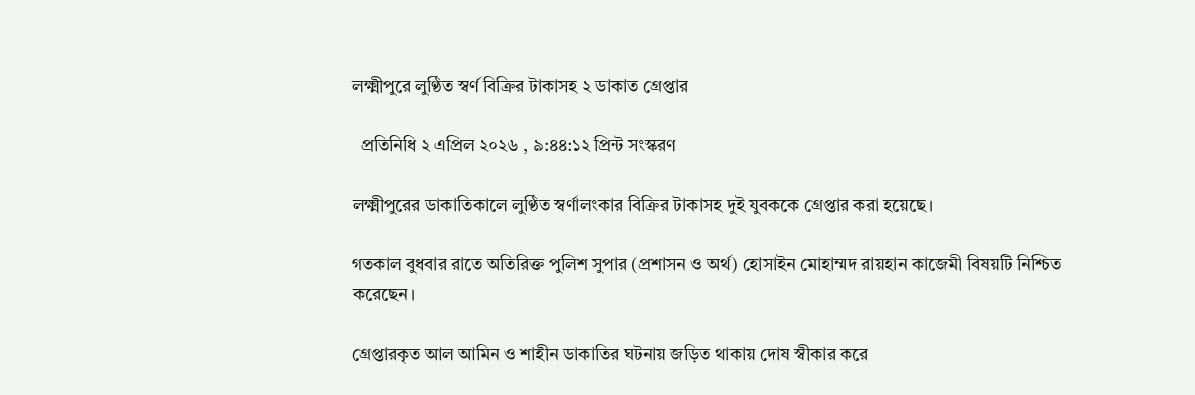লক্ষ্মীপুরে লুণ্ঠিত স্বর্ণ বিক্রির টাকাসহ ২ ডাকাত গ্রেপ্তার

  প্রতিনিধি ২ এপ্রিল ২০২৬ , ৯:৪৪:১২ প্রিন্ট সংস্করণ

লক্ষ্মীপুরের ডাকাতিকালে লুণ্ঠিত স্বর্ণালংকার বিক্রির টাকাসহ দুই যুবককে গ্রেপ্তার করা হয়েছে।

গতকাল বুধবার রাতে অতিরিক্ত পুলিশ সুপার (প্রশাসন ও অর্থ) হোসাইন মোহাম্মদ রায়হান কাজেমী বিষয়টি নিশ্চিত করেছেন।

গ্রেপ্তারকৃত আল আমিন ও শাহীন ডাকাতির ঘটনায় জড়িত থাকায় দোষ স্বীকার করে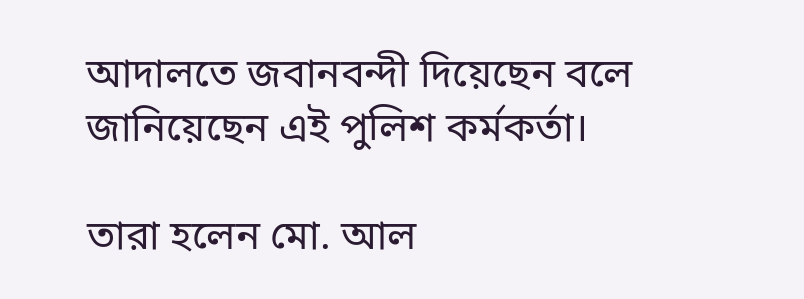আদালতে জবানবন্দী দিয়েছেন বলে জানিয়েছেন এই পুলিশ কর্মকর্তা।

তারা হলেন মো. আল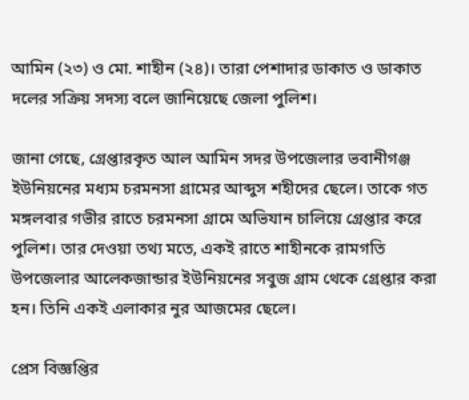আমিন (২৩) ও মো. শাহীন (২৪)। তারা পেশাদার ডাকাত ও ডাকাত দলের সক্রিয় সদস্য বলে জানিয়েছে জেলা পুলিশ।

জানা গেছে, গ্রেপ্তারকৃত আল আমিন সদর উপজেলার ভবানীগঞ্জ ইউনিয়নের মধ্যম চরমনসা গ্রামের আব্দুস শহীদের ছেলে। তাকে গত মঙ্গলবার গভীর রাতে চরমনসা গ্রামে অভিযান চালিয়ে গ্রেপ্তার করে পুলিশ। তার দেওয়া তথ্য মতে, একই রাতে শাহীনকে রামগতি উপজেলার আলেকজান্ডার ইউনিয়নের সবুজ গ্রাম থেকে গ্রেপ্তার করা হন। তিনি একই এলাকার নুর আজমের ছেলে।

প্রেস বিজ্ঞপ্তির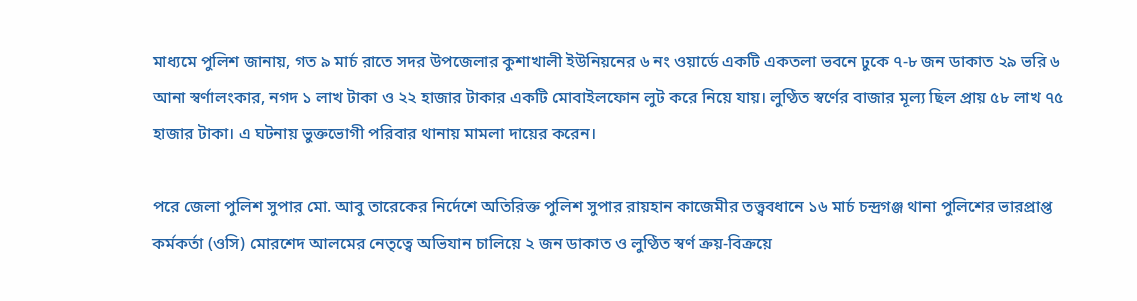মাধ্যমে পুলিশ জানায়, গত ৯ মার্চ রাতে সদর উপজেলার কুশাখালী ইউনিয়নের ৬ নং ওয়ার্ডে একটি একতলা ভবনে ঢুকে ৭-৮ জন ডাকাত ২৯ ভরি ৬ আনা স্বর্ণালংকার, নগদ ১ লাখ টাকা ও ২২ হাজার টাকার একটি মোবাইলফোন লুট করে নিয়ে যায়। লুণ্ঠিত স্বর্ণের বাজার মূল্য ছিল প্রায় ৫৮ লাখ ৭৫ হাজার টাকা। এ ঘটনায় ভুক্তভোগী পরিবার থানায় মামলা দায়ের করেন।

পরে জেলা পুলিশ সুপার মো. আবু তারেকের নির্দেশে অতিরিক্ত পুলিশ সুপার রায়হান কাজেমীর তত্ত্ববধানে ১৬ মার্চ চন্দ্রগঞ্জ থানা পুলিশের ভারপ্রাপ্ত কর্মকর্তা (ওসি) মোরশেদ আলমের নেতৃত্বে অভিযান চালিয়ে ২ জন ডাকাত ও লুণ্ঠিত স্বর্ণ ক্রয়-বিক্রয়ে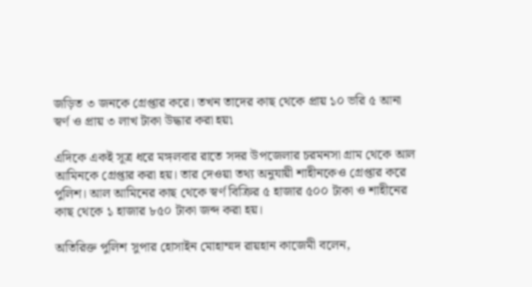জড়িত ৩ জনকে গ্রেপ্তার করে। তখন তাদের কাছ থেকে প্রায় ১০ ভরি ৫ আনা স্বর্ণ ও প্রায় ৩ লাখ টাকা উদ্ধার করা হয়৷

এদিকে একই সূত্র ধরে মঙ্গলবার রাতে সদর উপজেলার চরমনসা গ্রাম থেকে আল আমিনকে গ্রেপ্তার করা হয়। তার দেওয়া তথ্য অনুযায়ী শাহীনকেও গ্রেপ্তার করে পুলিশ। আল আমিনের কাছ থেকে স্বর্ণ বিক্রির ৫ হাজার ৫০০ টাকা ও শাহীনের কাছ থেকে ১ হাজার ৮৫০ টাকা জব্দ করা হয়।

অতিরিক্ত পুলিশ সুপার হোসাইন মোহাম্মদ রায়হান কাজেমী বলেন,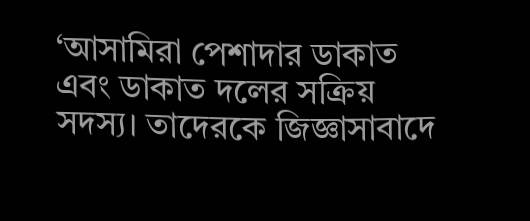‘আসামিরা পেশাদার ডাকাত এবং ডাকাত দলের সক্রিয় সদস্য। তাদেরকে জিজ্ঞাসাবাদে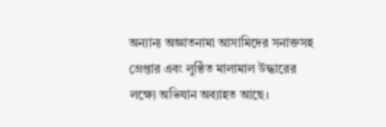অন্যান্য অজ্ঞাতনামা আসামিদের সনাক্তসহ গ্রেপ্তার এবং লুণ্ঠিত মালামাল উদ্ধারের লক্ষ্যে অভিযান অব্যাহত আছে।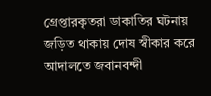গ্রেপ্তারকৃতরা ডাকাতির ঘটনায় জড়িত থাকায় দোষ স্বীকার করে আদালতে জবানবন্দী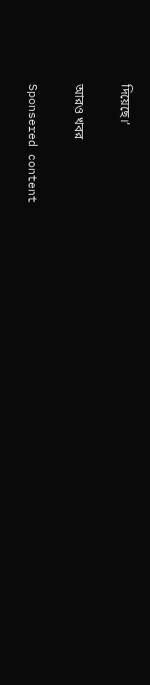দিয়েছে।’

আরও খবর

Sponsered content